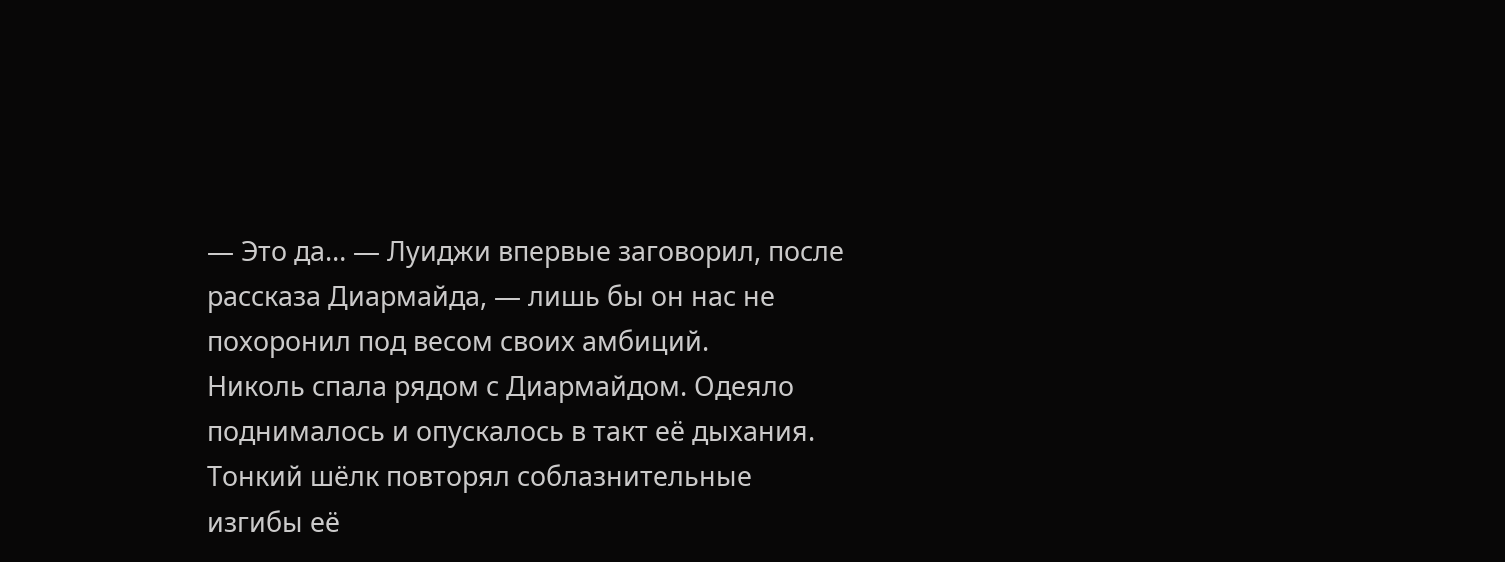— Это да… — Луиджи впервые заговорил, после рассказа Диармайда, — лишь бы он нас не похоронил под весом своих амбиций.
Николь спала рядом с Диармайдом. Одеяло поднималось и опускалось в такт её дыхания. Тонкий шёлк повторял соблазнительные изгибы её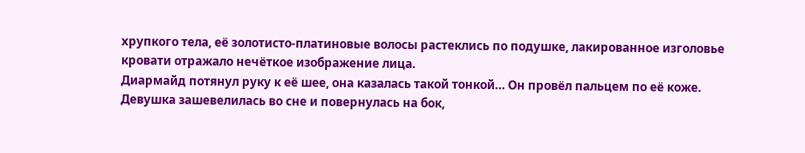хрупкого тела, её золотисто-платиновые волосы растеклись по подушке, лакированное изголовье кровати отражало нечёткое изображение лица.
Диармайд потянул руку к её шее, она казалась такой тонкой… Он провёл пальцем по её коже. Девушка зашевелилась во сне и повернулась на бок,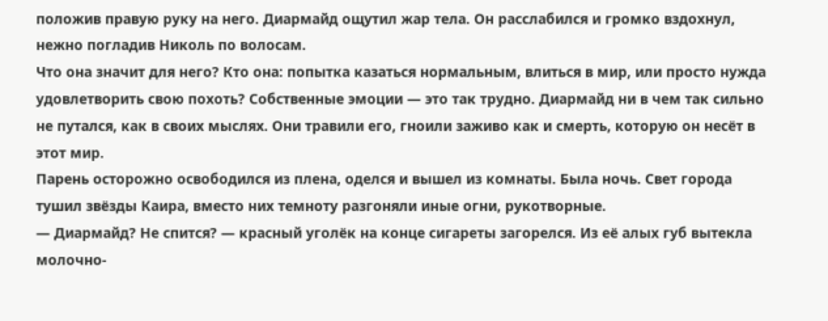положив правую руку на него. Диармайд ощутил жар тела. Он расслабился и громко вздохнул, нежно погладив Николь по волосам.
Что она значит для него? Кто она: попытка казаться нормальным, влиться в мир, или просто нужда удовлетворить свою похоть? Собственные эмоции — это так трудно. Диармайд ни в чем так сильно не путался, как в своих мыслях. Они травили его, гноили заживо как и смерть, которую он несёт в этот мир.
Парень осторожно освободился из плена, оделся и вышел из комнаты. Была ночь. Свет города тушил звёзды Каира, вместо них темноту разгоняли иные огни, рукотворные.
— Диармайд? Не спится? — красный уголёк на конце сигареты загорелся. Из её алых губ вытекла молочно-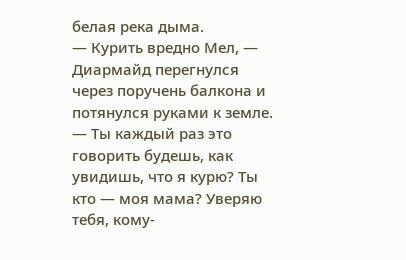белая река дыма.
— Курить вредно Мел, — Диармайд перегнулся через поручень балкона и потянулся руками к земле.
— Ты каждый раз это говорить будешь, как увидишь, что я курю? Ты кто — моя мама? Уверяю тебя, кому-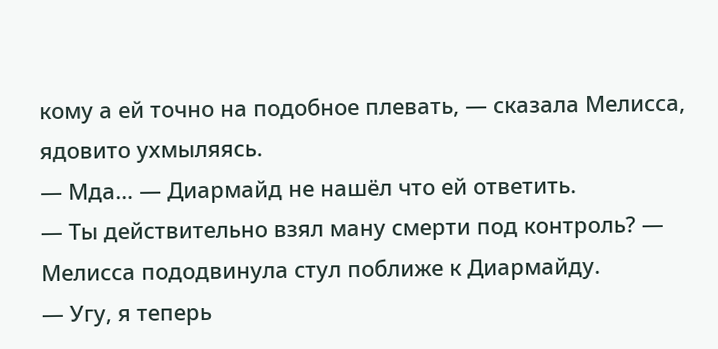кому а ей точно на подобное плевать, — сказала Мелисса, ядовито ухмыляясь.
— Мда… — Диармайд не нашёл что ей ответить.
— Ты действительно взял ману смерти под контроль? — Мелисса пододвинула стул поближе к Диармайду.
— Угу, я теперь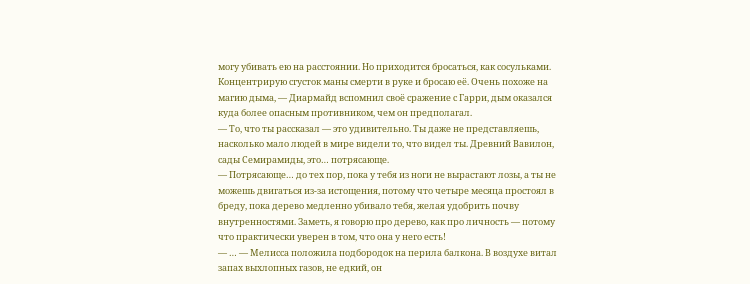могу убивать ею на расстоянии. Но приходится бросаться, как сосульками. Концентрирую сгусток маны смерти в руке и бросаю её. Очень похоже на магию дыма, — Диармайд вспомнил своё сражение с Гарри, дым оказался куда более опасным противником, чем он предполагал.
— То, что ты рассказал — это удивительно. Ты даже не представляешь, насколько мало людей в мире видели то, что видел ты. Древний Вавилон, сады Семирамиды, это… потрясающе.
— Потрясающе… до тех пор, пока у тебя из ноги не вырастают лозы, а ты не можешь двигаться из-за истощения, потому что четыре месяца простоял в бреду, пока дерево медленно убивало тебя, желая удобрить почву внутренностями. Заметь, я говорю про дерево, как про личность — потому что практически уверен в том, что она у него есть!
— … — Мелисса положила подбородок на перила балкона. В воздухе витал запах выхлопных газов, не едкий, он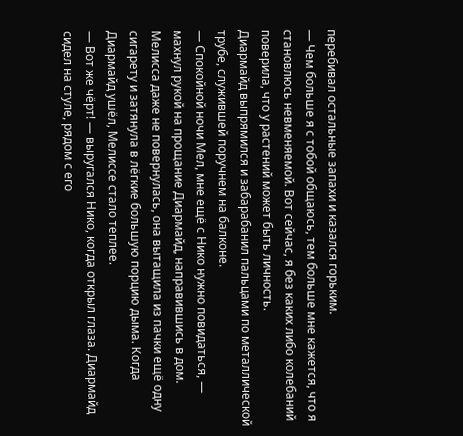перебивал остальные запахи и казался горьким.
— Чем больше я с тобой общаюсь, тем больше мне кажется, что я становлюсь невменяемой. Вот сейчас, я без каких либо колебаний поверила, что у растений может быть личность.
Диармайд выпрямился и забарабанил пальцами по металлической трубе, служившей поручнем на балконе.
— Спокойной ночи Мел, мне ещё с Нико нужно повидаться, — махнул рукой на прощание Диармайд, направившись в дом.
Мелисса даже не повернулась, она вытащила из пачки ещё одну сигарету и затянула в лёгкие большую порцию дыма. Когда Диармайд ушёл, Мелиссе стало теплее.
— Вот же чёрт! — выругался Нико, когда открыл глаза. Диармайд сидел на стуле, рядом с его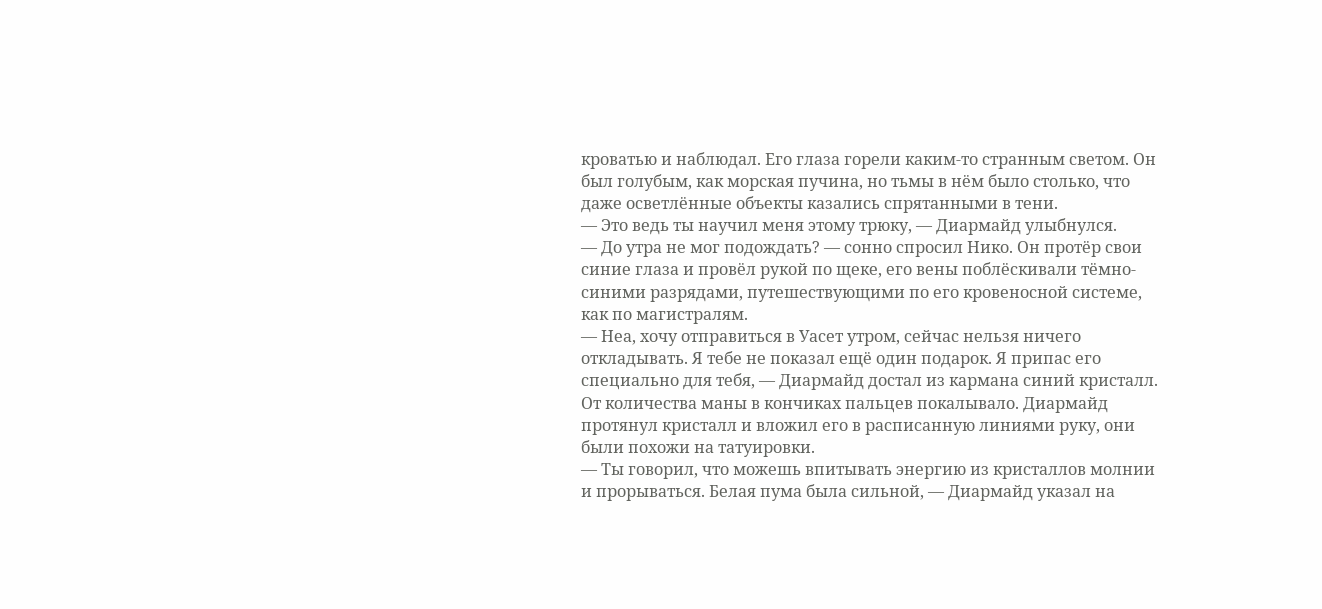кроватью и наблюдал. Его глаза горели каким-то странным светом. Он был голубым, как морская пучина, но тьмы в нём было столько, что даже осветлённые объекты казались спрятанными в тени.
— Это ведь ты научил меня этому трюку, — Диармайд улыбнулся.
— До утра не мог подождать? — сонно спросил Нико. Он протёр свои синие глаза и провёл рукой по щеке, его вены поблёскивали тёмно-синими разрядами, путешествующими по его кровеносной системе, как по магистралям.
— Неа, хочу отправиться в Уасет утром, сейчас нельзя ничего откладывать. Я тебе не показал ещё один подарок. Я припас его специально для тебя, — Диармайд достал из кармана синий кристалл. От количества маны в кончиках пальцев покалывало. Диармайд протянул кристалл и вложил его в расписанную линиями руку, они были похожи на татуировки.
— Ты говорил, что можешь впитывать энергию из кристаллов молнии и прорываться. Белая пума была сильной, — Диармайд указал на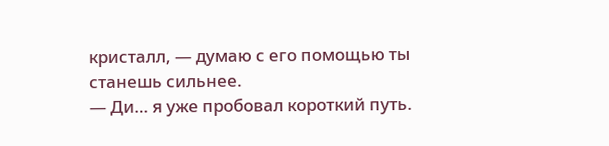кристалл, — думаю с его помощью ты станешь сильнее.
— Ди… я уже пробовал короткий путь.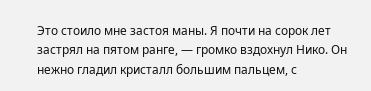Это стоило мне застоя маны. Я почти на сорок лет застрял на пятом ранге, — громко вздохнул Нико. Он нежно гладил кристалл большим пальцем, с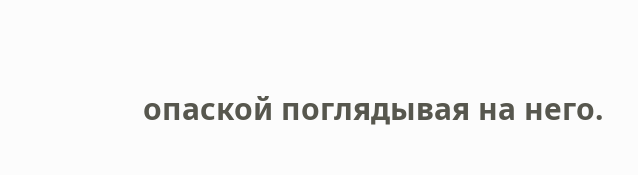опаской поглядывая на него.